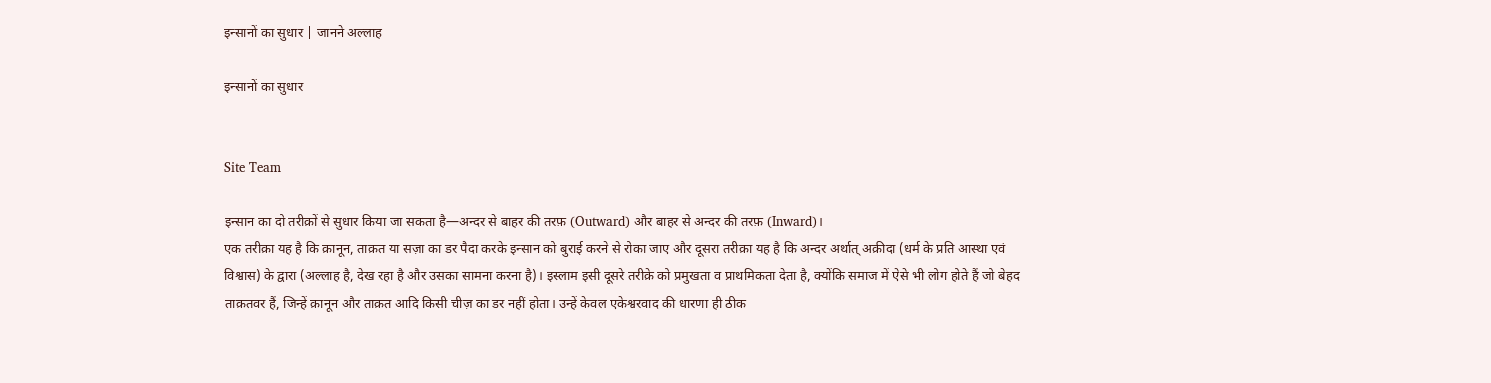इन्सानों का सुधार | जानने अल्लाह

इन्सानों का सुधार


Site Team

इन्सान का दो तरीक़ों से सुधार किया जा सकता है—अन्दर से बाहर की तरफ़ (Outward) और बाहर से अन्दर की तरफ़ (Inward)।
एक तरीक़ा यह है कि क़ानून, ताक़त या सज़ा का डर पैदा करके इन्सान को बुराई करने से रोका जाए और दूसरा तरीक़ा यह है कि अन्दर अर्थात् अक़ीदा (धर्म के प्रति आस्था एवं विश्वास) के द्वारा (अल्लाह है, देख रहा है और उसका सामना करना है)। इस्लाम इसी दूसरे तरीक़े को प्रमुखता व प्राथमिकता देता है, क्योंकि समाज में ऐसे भी लोग होते हैं जो बेहद ताक़तवर हैं, जिन्हें क़ानून और ताक़त आदि किसी चीज़ का डर नहीं होता। उन्हें केवल एकेश्वरवाद की धारणा ही ठीक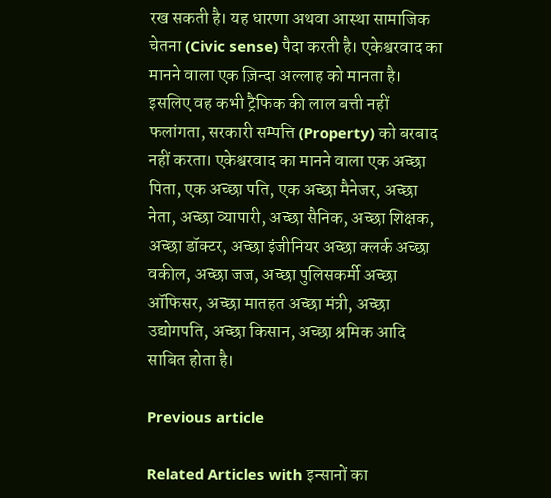रख सकती है। यह धारणा अथवा आस्था सामाजिक चेतना (Civic sense) पैदा करती है। एकेश्वरवाद का मानने वाला एक ज़िन्दा अल्लाह को मानता है। इसलिए वह कभी ट्रैफिक की लाल बत्ती नहीं फलांगता, सरकारी सम्पत्ति (Property) को बरबाद नहीं करता। एकेश्वरवाद का मानने वाला एक अच्छा पिता, एक अच्छा पति, एक अच्छा मैनेजर, अच्छा नेता, अच्छा व्यापारी, अच्छा सैनिक, अच्छा शिक्षक, अच्छा डॉक्टर, अच्छा इंजीनियर अच्छा क्लर्क अच्छा वकील, अच्छा जज, अच्छा पुलिसकर्मी अच्छा ऑफिसर, अच्छा मातहत अच्छा मंत्री, अच्छा उद्योगपति, अच्छा किसान, अच्छा श्रमिक आदि साबित होता है।

Previous article

Related Articles with इन्सानों का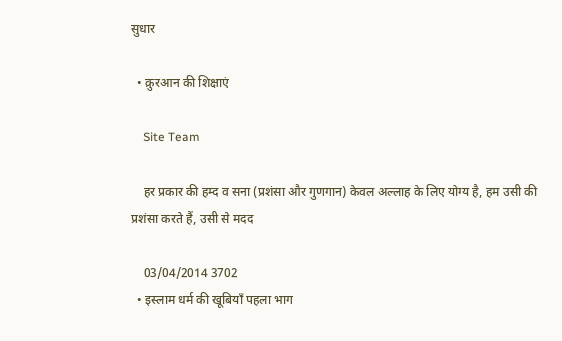सुधार

  • क़ुरआन की शिक्षाएं

    Site Team

    हर प्रकार की हम्द व सना (प्रशंसा और गुणगान) केवल अल्लाह के लिए योग्य है, हम उसी की प्रशंसा करते हैं, उसी से मदद

    03/04/2014 3702
  • इस्लाम धर्म की खूबियाँ पहला भाग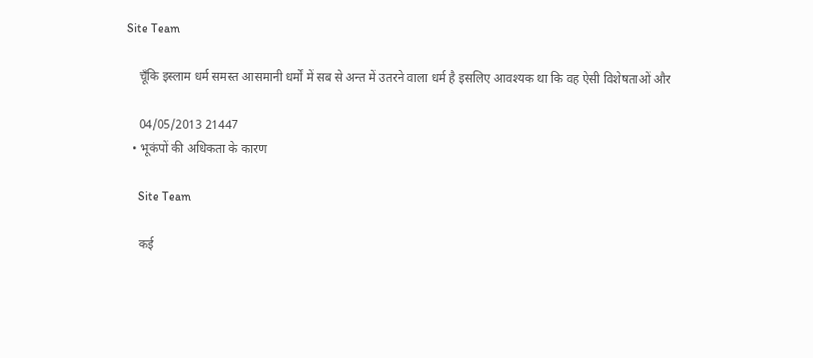Site Team

    चूँकि इस्लाम धर्म समस्त आसमानी धर्मों में सब से अन्त में उतरने वाला धर्म है इसलिए आवश्यक था कि वह ऐसी विशेषताओं और

    04/05/2013 21447
  • भूकंपों की अधिकता के कारण

    Site Team

    कई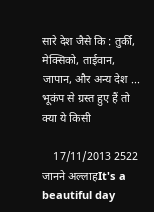सारे देश जैसे कि : तुर्की, मेक्सिको, ताईवान, जापान, और अन्य देश ... भूकंप से ग्रस्त हुए हैं तो क्या ये किसी

    17/11/2013 2522
जानने अल्लाहIt's a beautiful day